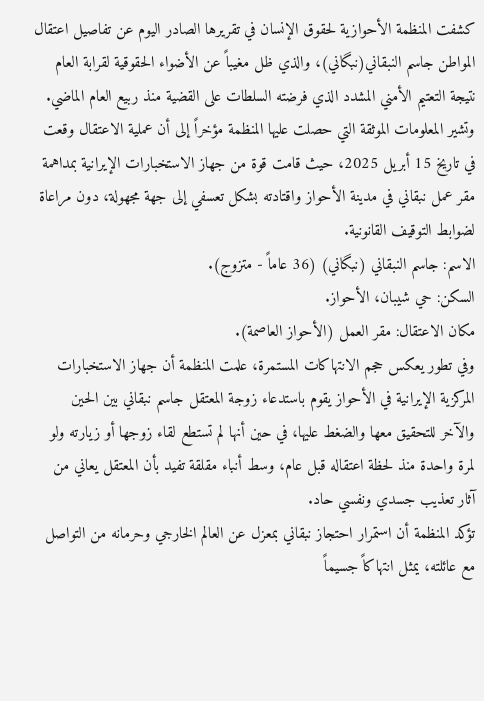كشفت المنظمة الأحوازية لحقوق الإنسان في تقريرها الصادر اليوم عن تفاصيل اعتقال المواطن جاسم النبقاني(نبگاني)، والذي ظل مغيباً عن الأضواء الحقوقية لقرابة العام نتيجة التعتيم الأمني المشدد الذي فرضته السلطات على القضية منذ ربيع العام الماضي.
وتشير المعلومات الموثقة التي حصلت عليها المنظمة مؤخراً إلى أن عملية الاعتقال وقعت في تاريخ 15 أبريل 2025، حيث قامت قوة من جهاز الاستخبارات الإيرانية بمداهمة مقر عمل نبقاني في مدينة الأحواز واقتادته بشكل تعسفي إلى جهة مجهولة، دون مراعاة لضوابط التوقيف القانونية.
الاسم: جاسم النبقاني (نبگاني) (36 عاماً - متزوج).
السكن: حي شيبان، الأحواز.
مكان الاعتقال: مقر العمل (الأحواز العاصمة).
وفي تطور يعكس حجم الانتهاكات المستمرة، علمت المنظمة أن جهاز الاستخبارات المركزية الإيرانية في الأحواز يقوم باستدعاء زوجة المعتقل جاسم نبقاني بين الحين والآخر للتحقيق معها والضغط عليها، في حين أنها لم تستطع لقاء زوجها أو زيارته ولو لمرة واحدة منذ لحظة اعتقاله قبل عام، وسط أنباء مقلقة تفيد بأن المعتقل يعاني من آثار تعذيب جسدي ونفسي حاد.
تؤكد المنظمة أن استمرار احتجاز نبقاني بمعزل عن العالم الخارجي وحرمانه من التواصل مع عائلته، يمثل انتهاكاً جسيماً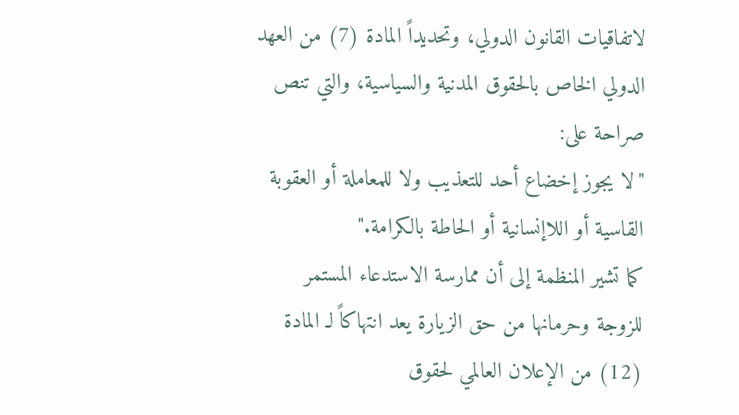لاتفاقيات القانون الدولي، وتحديداً المادة (7) من العهد الدولي الخاص بالحقوق المدنية والسياسية، والتي تنص صراحة على:
"لا يجوز إخضاع أحد للتعذيب ولا للمعاملة أو العقوبة القاسية أو اللاإنسانية أو الحاطة بالكرامة."
كما تشير المنظمة إلى أن ممارسة الاستدعاء المستمر للزوجة وحرمانها من حق الزيارة يعد انتهاكاً لـ المادة (12) من الإعلان العالمي لحقوق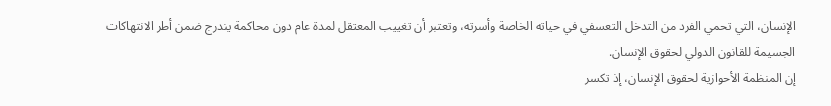الإنسان، التي تحمي الفرد من التدخل التعسفي في حياته الخاصة وأسرته، وتعتبر أن تغييب المعتقل لمدة عام دون محاكمة يندرج ضمن أطر الانتهاكات الجسيمة للقانون الدولي لحقوق الإنسان.
إن المنظمة الأحوازية لحقوق الإنسان، إذ تكسر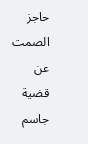حاجز الصمت عن قضية جاسم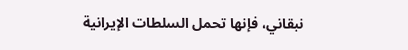نبقاني، فإنها تحمل السلطات الإيرانية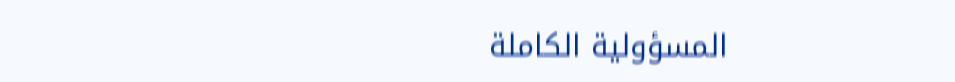المسؤولية الكاملة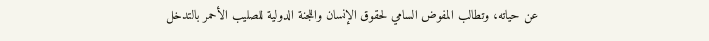عن حياته، وتطالب المفوض السامي لحقوق الإنسان واللجنة الدولية للصليب الأحمر بالتدخل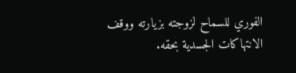الفوري للسماح لزوجته بزيارته ووقف الانتهاكات الجسدية بحقه.